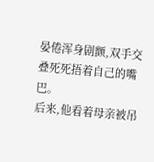晏倦浑身剧颤,双手交叠死死捂着自己的嘴巴。
后来,他看着母亲被吊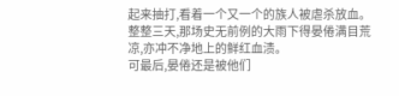起来抽打,看着一个又一个的族人被虐杀放血。
整整三天,那场史无前例的大雨下得晏倦满目荒凉,亦冲不净地上的鲜红血渍。
可最后,晏倦还是被他们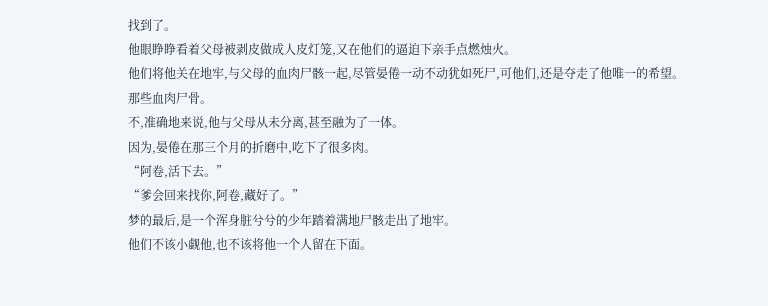找到了。
他眼睁睁看着父母被剥皮做成人皮灯笼,又在他们的逼迫下亲手点燃烛火。
他们将他关在地牢,与父母的血肉尸骸一起,尽管晏倦一动不动犹如死尸,可他们,还是夺走了他唯一的希望。
那些血肉尸骨。
不,准确地来说,他与父母从未分离,甚至融为了一体。
因为,晏倦在那三个月的折磨中,吃下了很多肉。
“阿卷,活下去。”
“爹会回来找你,阿卷,藏好了。”
梦的最后,是一个浑身脏兮兮的少年踏着满地尸骸走出了地牢。
他们不该小觑他,也不该将他一个人留在下面。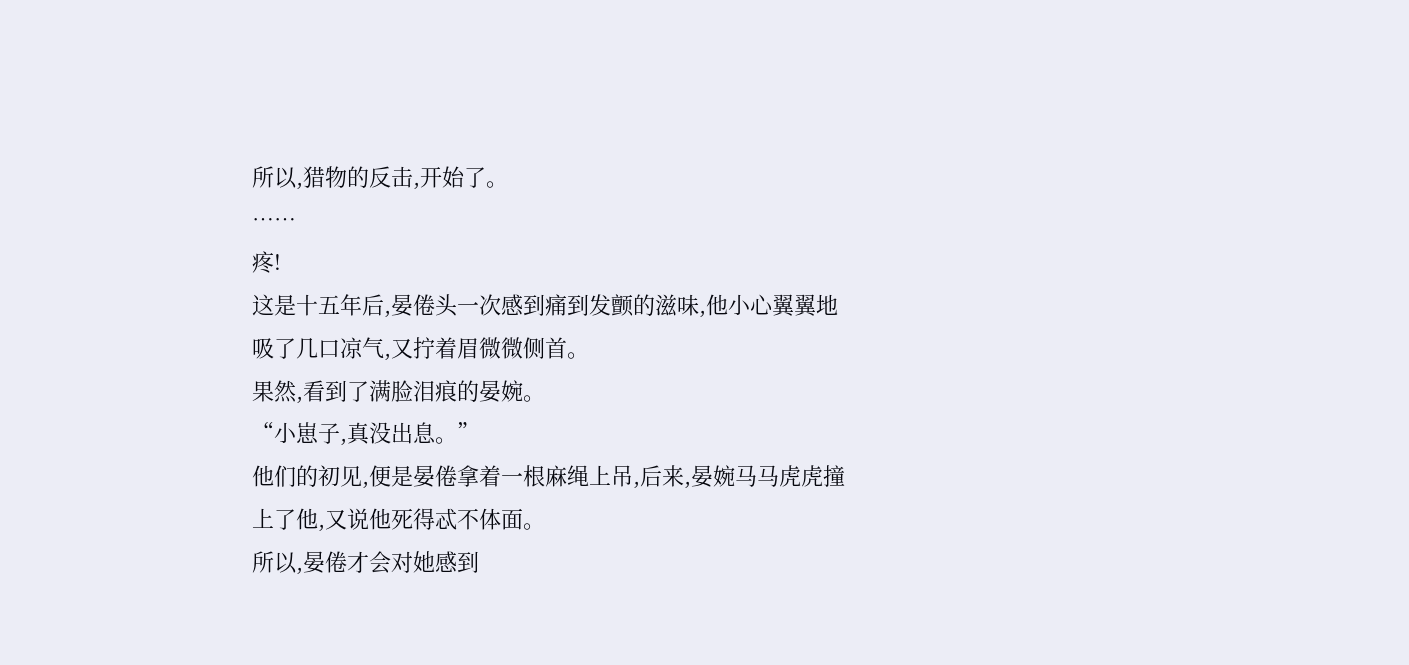所以,猎物的反击,开始了。
……
疼!
这是十五年后,晏倦头一次感到痛到发颤的滋味,他小心翼翼地吸了几口凉气,又拧着眉微微侧首。
果然,看到了满脸泪痕的晏婉。
“小崽子,真没出息。”
他们的初见,便是晏倦拿着一根麻绳上吊,后来,晏婉马马虎虎撞上了他,又说他死得忒不体面。
所以,晏倦才会对她感到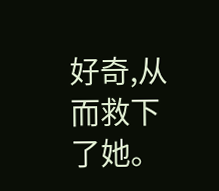好奇,从而救下了她。